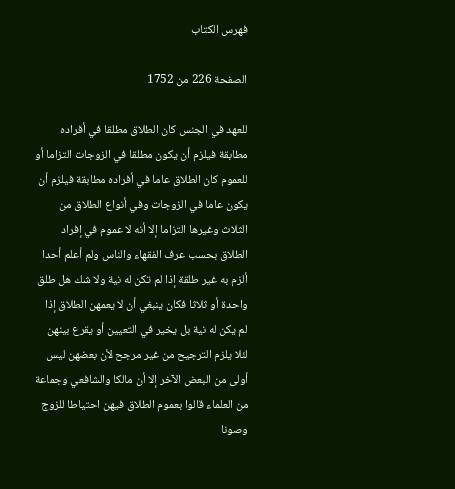فهرس الكتاب

الصفحة 226 من 1752

للعهد في الجنس كان الطلاق مطلقا في أفراده مطابقة فيلزم أن يكون مطلقا في الزوجات التزاما أو للعموم كان الطلاق عاما في أفراده مطابقة فيلزم أن يكون عاما في الزوجات وفي أنواع الطلاق من الثلاث وغيرها التزاما إلا أنه لا عموم في إفراد الطلاق بحسب عرف الفقهاء والناس ولم أعلم أحدا ألزم به غير طلقة إذا لم تكن له نية ولا شك هل طلق واحدة أو ثلاثا فكان ينبغي أن لا يعمهن الطلاق إذا لم يكن له نية بل يخير في التعيين أو يقرع بينهن لئلا يلزم الترجيح من غير مرجح لأن بعضهن ليس أولى من البعض الآخر إلا أن مالكا والشافعي وجماعة من العلماء قالوا بعموم الطلاق فيهن احتياطا للزوج وصونا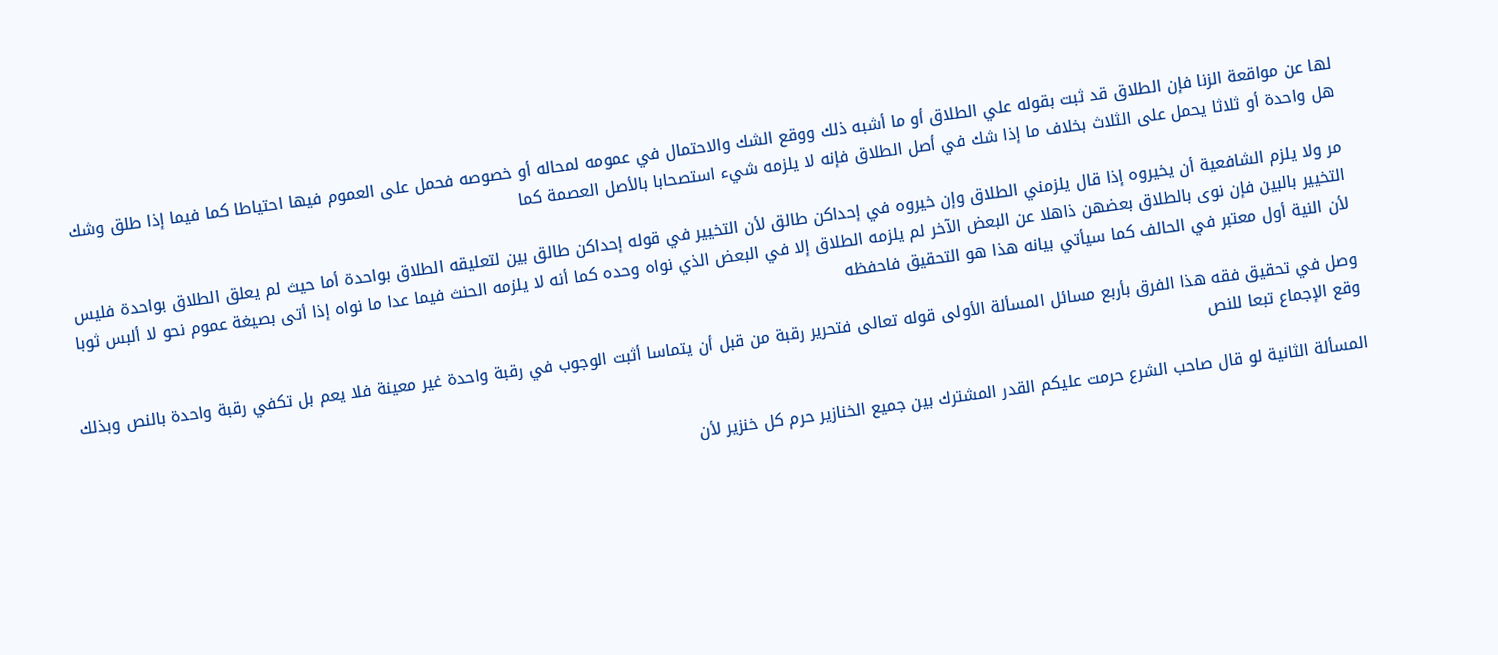لها عن مواقعة الزنا فإن الطلاق قد ثبت بقوله علي الطلاق أو ما أشبه ذلك ووقع الشك والاحتمال في عمومه لمحاله أو خصوصه فحمل على العموم فيها احتياطا كما فيما إذا طلق وشك هل واحدة أو ثلاثا يحمل على الثلاث بخلاف ما إذا شك في أصل الطلاق فإنه لا يلزمه شيء استصحابا بالأصل العصمة كما

مر ولا يلزم الشافعية أن يخيروه إذا قال يلزمني الطلاق وإن خيروه في إحداكن طالق لأن التخيير في قوله إحداكن طالق بين لتعليقه الطلاق بواحدة أما حيث لم يعلق الطلاق بواحدة فليس التخيير بالبين فإن نوى بالطلاق بعضهن ذاهلا عن البعض الآخر لم يلزمه الطلاق إلا في البعض الذي نواه وحده كما أنه لا يلزمه الحنث فيما عدا ما نواه إذا أتى بصيغة عموم نحو لا ألبس ثوبا لأن النية أول معتبر في الحالف كما سيأتي بيانه هذا هو التحقيق فاحفظه

وصل في تحقيق فقه هذا الفرق بأربع مسائل المسألة الأولى قوله تعالى فتحرير رقبة من قبل أن يتماسا أثبت الوجوب في رقبة واحدة غير معينة فلا يعم بل تكفي رقبة واحدة بالنص وبذلك وقع الإجماع تبعا للنص

المسألة الثانية لو قال صاحب الشرع حرمت عليكم القدر المشترك بين جميع الخنازير حرم كل خنزير لأن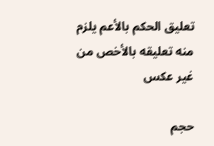تعليق الحكم بالأعم يلزم منه تعليقه بالأخص من غير عكس

حجم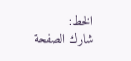الخط:
شارك الصفحة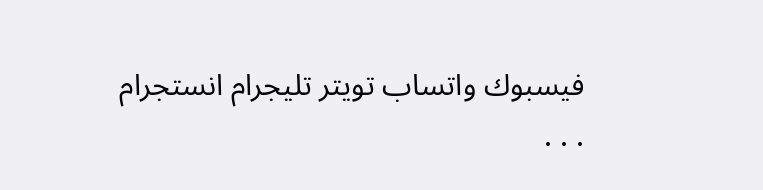فيسبوك واتساب تويتر تليجرام انستجرام
. . .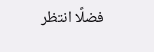فضلًا انتظر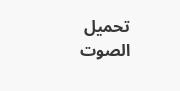تحميل الصوت